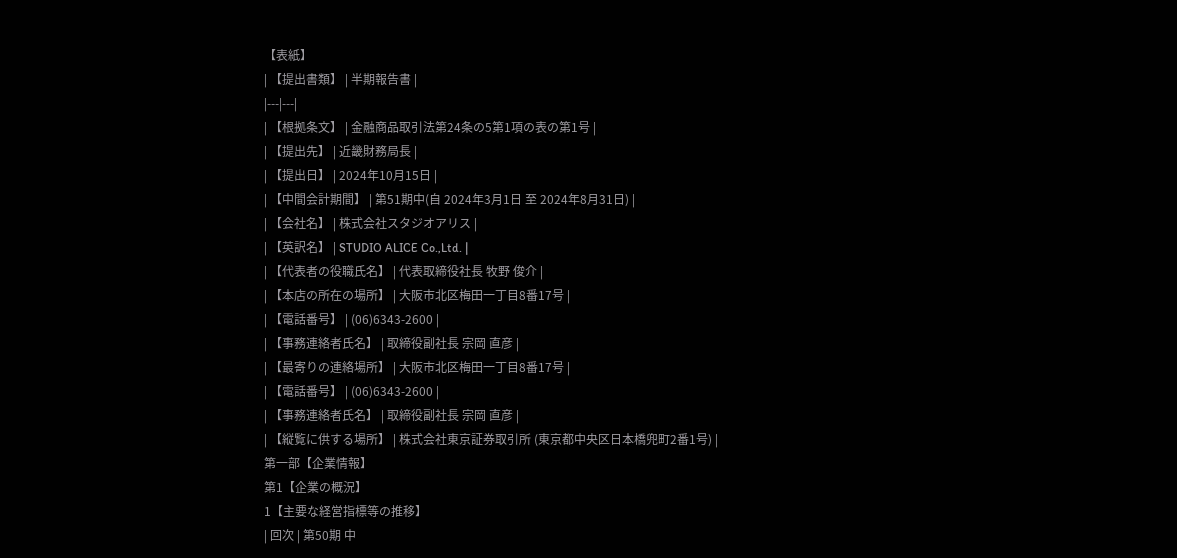【表紙】
| 【提出書類】 | 半期報告書 |
|---|---|
| 【根拠条文】 | 金融商品取引法第24条の5第1項の表の第1号 |
| 【提出先】 | 近畿財務局長 |
| 【提出日】 | 2024年10月15日 |
| 【中間会計期間】 | 第51期中(自 2024年3月1日 至 2024年8月31日) |
| 【会社名】 | 株式会社スタジオアリス |
| 【英訳名】 | STUDIO ALICE Co.,Ltd. |
| 【代表者の役職氏名】 | 代表取締役社長 牧野 俊介 |
| 【本店の所在の場所】 | 大阪市北区梅田一丁目8番17号 |
| 【電話番号】 | (06)6343-2600 |
| 【事務連絡者氏名】 | 取締役副社長 宗岡 直彦 |
| 【最寄りの連絡場所】 | 大阪市北区梅田一丁目8番17号 |
| 【電話番号】 | (06)6343-2600 |
| 【事務連絡者氏名】 | 取締役副社長 宗岡 直彦 |
| 【縦覧に供する場所】 | 株式会社東京証券取引所 (東京都中央区日本橋兜町2番1号) |
第一部【企業情報】
第1【企業の概況】
1【主要な経営指標等の推移】
| 回次 | 第50期 中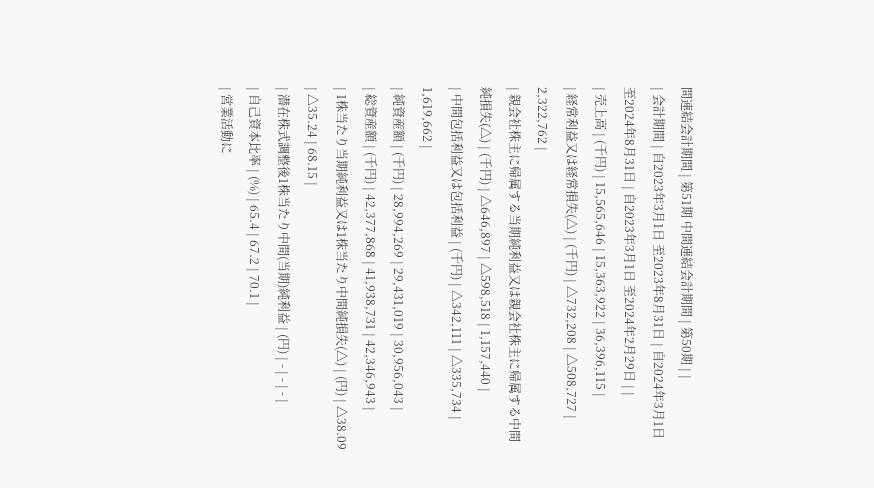間連結会計期間 | 第51期 中間連結会計期間 | 第50期 | |
| 会計期間 | 自2023年3月1日 至2023年8月31日 | 自2024年3月1日 至2024年8月31日 | 自2023年3月1日 至2024年2月29日 | |
| 売上高 | (千円) | 15,565,646 | 15,363,922 | 36,396,115 |
| 経常利益又は経常損失(△) | (千円) | △732,208 | △508,727 | 2,322,762 |
| 親会社株主に帰属する当期純利益又は親会社株主に帰属する中間純損失(△) | (千円) | △646,897 | △598,518 | 1,157,440 |
| 中間包括利益又は包括利益 | (千円) | △342,111 | △335,734 | 1,619,662 |
| 純資産額 | (千円) | 28,994,269 | 29,431,019 | 30,956,043 |
| 総資産額 | (千円) | 42,377,868 | 41,938,731 | 42,346,943 |
| 1株当たり当期純利益又は1株当たり中間純損失(△) | (円) | △38.09 | △35.24 | 68.15 |
| 潜在株式調整後1株当たり中間(当期)純利益 | (円) | - | - | - |
| 自己資本比率 | (%) | 65.4 | 67.2 | 70.1 |
| 営業活動に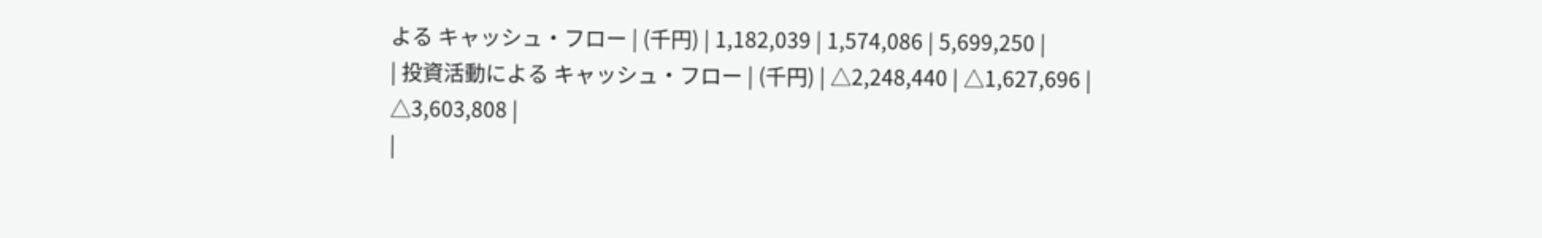よる キャッシュ・フロー | (千円) | 1,182,039 | 1,574,086 | 5,699,250 |
| 投資活動による キャッシュ・フロー | (千円) | △2,248,440 | △1,627,696 | △3,603,808 |
|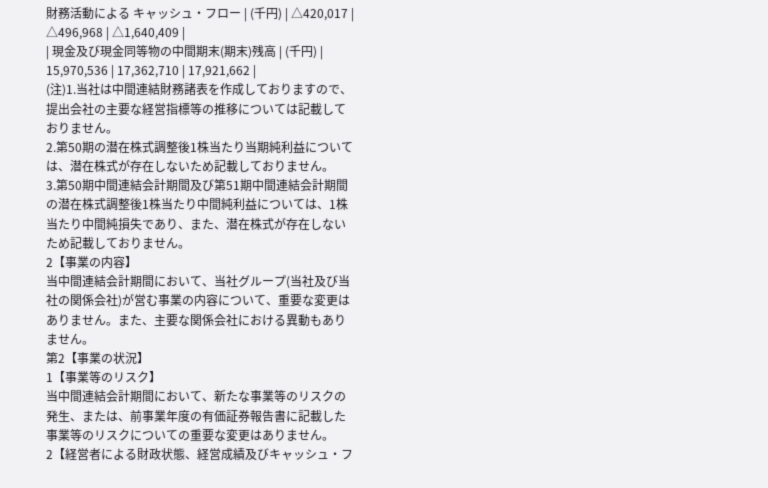財務活動による キャッシュ・フロー | (千円) | △420,017 | △496,968 | △1,640,409 |
| 現金及び現金同等物の中間期末(期末)残高 | (千円) | 15,970,536 | 17,362,710 | 17,921,662 |
(注)1.当社は中間連結財務諸表を作成しておりますので、提出会社の主要な経営指標等の推移については記載しておりません。
2.第50期の潜在株式調整後1株当たり当期純利益については、潜在株式が存在しないため記載しておりません。
3.第50期中間連結会計期間及び第51期中間連結会計期間の潜在株式調整後1株当たり中間純利益については、1株当たり中間純損失であり、また、潜在株式が存在しないため記載しておりません。
2【事業の内容】
当中間連結会計期間において、当社グループ(当社及び当社の関係会社)が営む事業の内容について、重要な変更はありません。また、主要な関係会社における異動もありません。
第2【事業の状況】
1【事業等のリスク】
当中間連結会計期間において、新たな事業等のリスクの発生、または、前事業年度の有価証券報告書に記載した事業等のリスクについての重要な変更はありません。
2【経営者による財政状態、経営成績及びキャッシュ・フ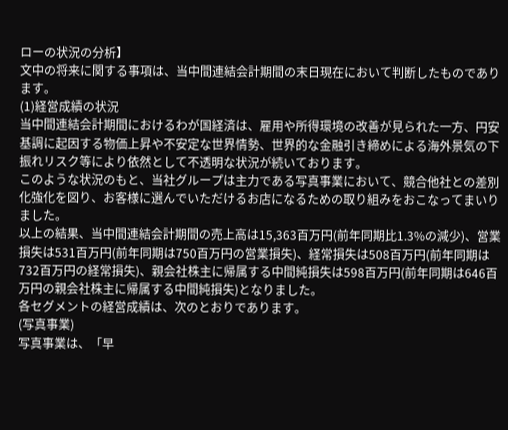ローの状況の分析】
文中の将来に関する事項は、当中間連結会計期間の末日現在において判断したものであります。
(1)経営成績の状況
当中間連結会計期間におけるわが国経済は、雇用や所得環境の改善が見られた一方、円安基調に起因する物価上昇や不安定な世界情勢、世界的な金融引き締めによる海外景気の下振れリスク等により依然として不透明な状況が続いております。
このような状況のもと、当社グループは主力である写真事業において、競合他社との差別化強化を図り、お客様に選んでいただけるお店になるための取り組みをおこなってまいりました。
以上の結果、当中間連結会計期間の売上高は15,363百万円(前年同期比1.3%の減少)、営業損失は531百万円(前年同期は750百万円の営業損失)、経常損失は508百万円(前年同期は732百万円の経常損失)、親会社株主に帰属する中間純損失は598百万円(前年同期は646百万円の親会社株主に帰属する中間純損失)となりました。
各セグメントの経営成績は、次のとおりであります。
(写真事業)
写真事業は、「早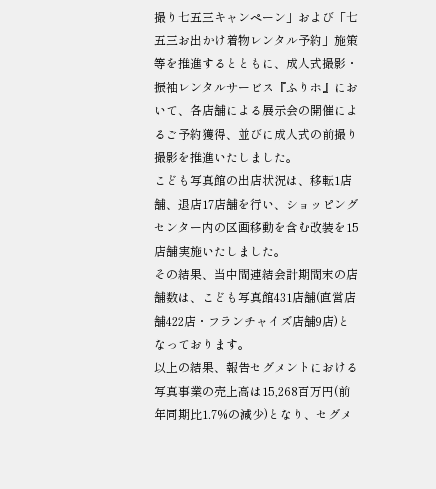撮り七五三キャンペーン」および「七五三お出かけ着物レンタル予約」施策等を推進するとともに、成人式撮影・振袖レンタルサービス『ふりホ』において、各店舗による展示会の開催によるご予約獲得、並びに成人式の前撮り撮影を推進いたしました。
こども写真館の出店状況は、移転1店舗、退店17店舗を行い、ショッピングセンター内の区画移動を含む改装を15店舗実施いたしました。
その結果、当中間連結会計期間末の店舗数は、こども写真館431店舗(直営店舗422店・フランチャイズ店舗9店)となっております。
以上の結果、報告セグメントにおける写真事業の売上高は15,268百万円(前年同期比1.7%の減少)となり、セグメ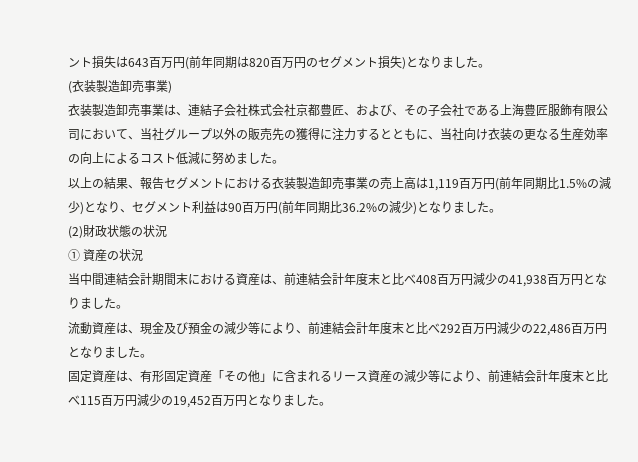ント損失は643百万円(前年同期は820百万円のセグメント損失)となりました。
(衣装製造卸売事業)
衣装製造卸売事業は、連結子会社株式会社京都豊匠、および、その子会社である上海豊匠服飾有限公司において、当社グループ以外の販売先の獲得に注力するとともに、当社向け衣装の更なる生産効率の向上によるコスト低減に努めました。
以上の結果、報告セグメントにおける衣装製造卸売事業の売上高は1,119百万円(前年同期比1.5%の減少)となり、セグメント利益は90百万円(前年同期比36.2%の減少)となりました。
(2)財政状態の状況
① 資産の状況
当中間連結会計期間末における資産は、前連結会計年度末と比べ408百万円減少の41,938百万円となりました。
流動資産は、現金及び預金の減少等により、前連結会計年度末と比べ292百万円減少の22,486百万円となりました。
固定資産は、有形固定資産「その他」に含まれるリース資産の減少等により、前連結会計年度末と比べ115百万円減少の19,452百万円となりました。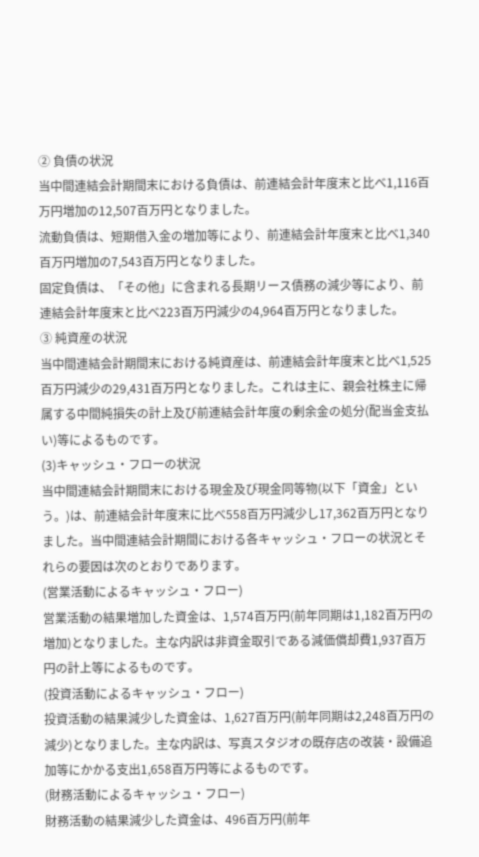② 負債の状況
当中間連結会計期間末における負債は、前連結会計年度末と比べ1,116百万円増加の12,507百万円となりました。
流動負債は、短期借入金の増加等により、前連結会計年度末と比べ1,340百万円増加の7,543百万円となりました。
固定負債は、「その他」に含まれる長期リース債務の減少等により、前連結会計年度末と比べ223百万円減少の4,964百万円となりました。
③ 純資産の状況
当中間連結会計期間末における純資産は、前連結会計年度末と比べ1,525百万円減少の29,431百万円となりました。これは主に、親会社株主に帰属する中間純損失の計上及び前連結会計年度の剰余金の処分(配当金支払い)等によるものです。
(3)キャッシュ・フローの状況
当中間連結会計期間末における現金及び現金同等物(以下「資金」という。)は、前連結会計年度末に比べ558百万円減少し17,362百万円となりました。当中間連結会計期間における各キャッシュ・フローの状況とそれらの要因は次のとおりであります。
(営業活動によるキャッシュ・フロー)
営業活動の結果増加した資金は、1,574百万円(前年同期は1,182百万円の増加)となりました。主な内訳は非資金取引である減価償却費1,937百万円の計上等によるものです。
(投資活動によるキャッシュ・フロー)
投資活動の結果減少した資金は、1,627百万円(前年同期は2,248百万円の減少)となりました。主な内訳は、写真スタジオの既存店の改装・設備追加等にかかる支出1,658百万円等によるものです。
(財務活動によるキャッシュ・フロー)
財務活動の結果減少した資金は、496百万円(前年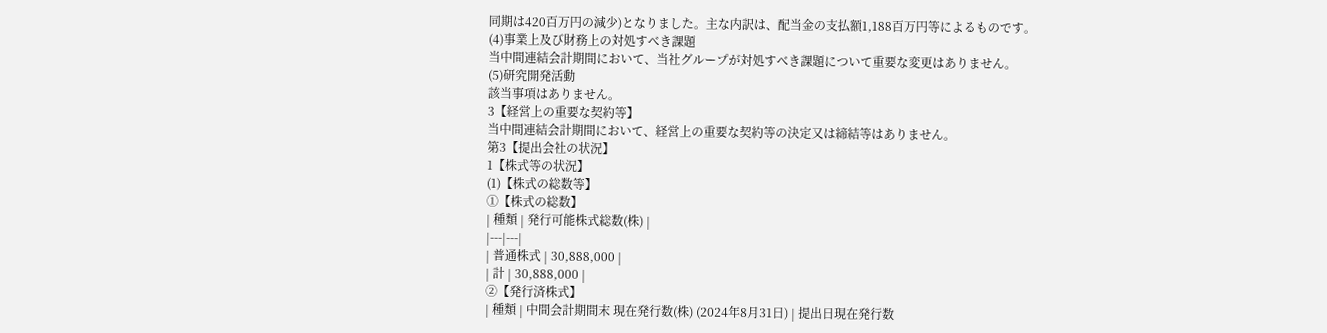同期は420百万円の減少)となりました。主な内訳は、配当金の支払額1,188百万円等によるものです。
(4)事業上及び財務上の対処すべき課題
当中間連結会計期間において、当社グループが対処すべき課題について重要な変更はありません。
(5)研究開発活動
該当事項はありません。
3【経営上の重要な契約等】
当中間連結会計期間において、経営上の重要な契約等の決定又は締結等はありません。
第3【提出会社の状況】
1【株式等の状況】
(1)【株式の総数等】
①【株式の総数】
| 種類 | 発行可能株式総数(株) |
|---|---|
| 普通株式 | 30,888,000 |
| 計 | 30,888,000 |
②【発行済株式】
| 種類 | 中間会計期間末 現在発行数(株) (2024年8月31日) | 提出日現在発行数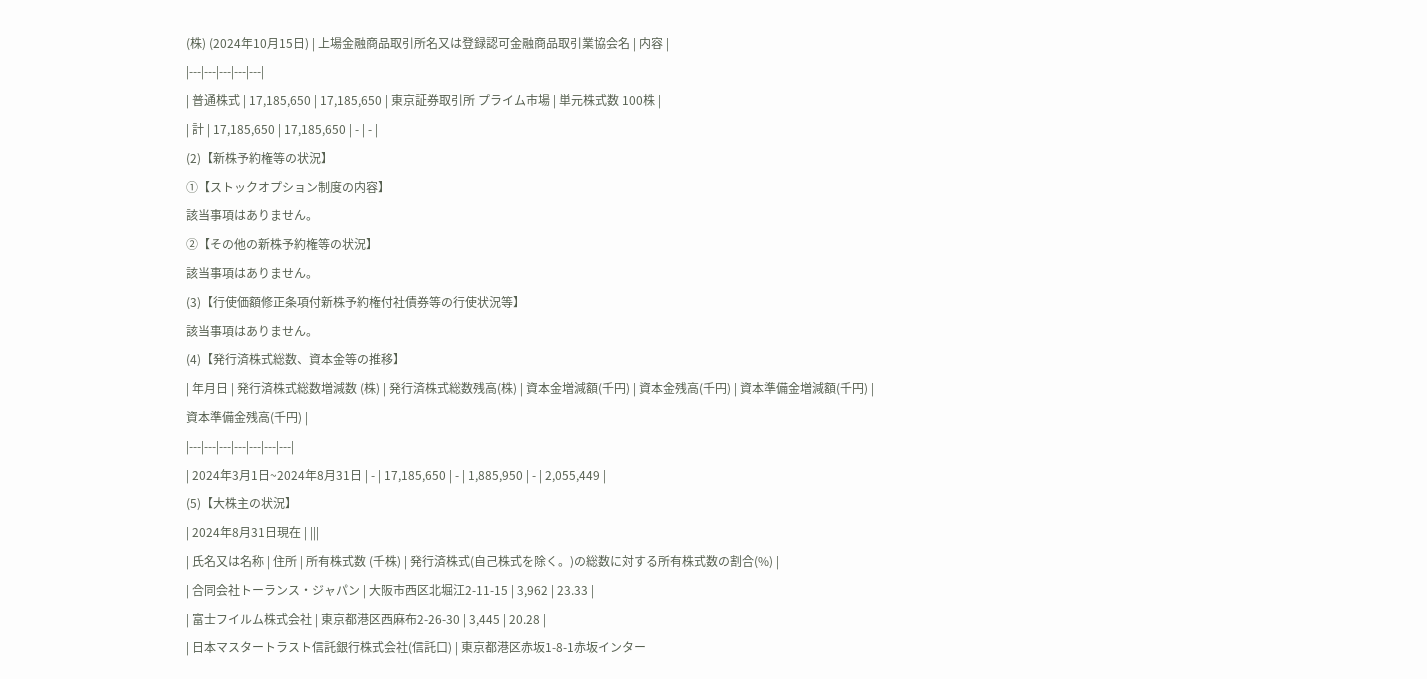(株) (2024年10月15日) | 上場金融商品取引所名又は登録認可金融商品取引業協会名 | 内容 |
|---|---|---|---|---|
| 普通株式 | 17,185,650 | 17,185,650 | 東京証券取引所 プライム市場 | 単元株式数 100株 |
| 計 | 17,185,650 | 17,185,650 | - | - |
(2)【新株予約権等の状況】
①【ストックオプション制度の内容】
該当事項はありません。
②【その他の新株予約権等の状況】
該当事項はありません。
(3)【行使価額修正条項付新株予約権付社債券等の行使状況等】
該当事項はありません。
(4)【発行済株式総数、資本金等の推移】
| 年月日 | 発行済株式総数増減数 (株) | 発行済株式総数残高(株) | 資本金増減額(千円) | 資本金残高(千円) | 資本準備金増減額(千円) | 資本準備金残高(千円) |
|---|---|---|---|---|---|---|
| 2024年3月1日~2024年8月31日 | - | 17,185,650 | - | 1,885,950 | - | 2,055,449 |
(5)【大株主の状況】
| 2024年8月31日現在 | |||
| 氏名又は名称 | 住所 | 所有株式数 (千株) | 発行済株式(自己株式を除く。)の総数に対する所有株式数の割合(%) |
| 合同会社トーランス・ジャパン | 大阪市西区北堀江2-11-15 | 3,962 | 23.33 |
| 富士フイルム株式会社 | 東京都港区西麻布2-26-30 | 3,445 | 20.28 |
| 日本マスタートラスト信託銀行株式会社(信託口) | 東京都港区赤坂1-8-1赤坂インター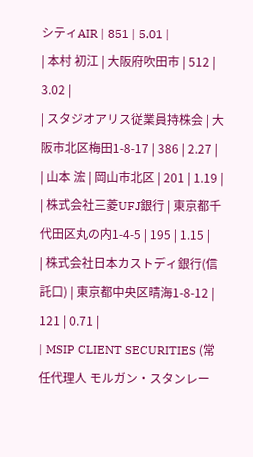シティAIR | 851 | 5.01 |
| 本村 初江 | 大阪府吹田市 | 512 | 3.02 |
| スタジオアリス従業員持株会 | 大阪市北区梅田1-8-17 | 386 | 2.27 |
| 山本 浤 | 岡山市北区 | 201 | 1.19 |
| 株式会社三菱UFJ銀行 | 東京都千代田区丸の内1-4-5 | 195 | 1.15 |
| 株式会社日本カストディ銀行(信託口) | 東京都中央区晴海1-8-12 | 121 | 0.71 |
| MSIP CLIENT SECURITIES (常任代理人 モルガン・スタンレー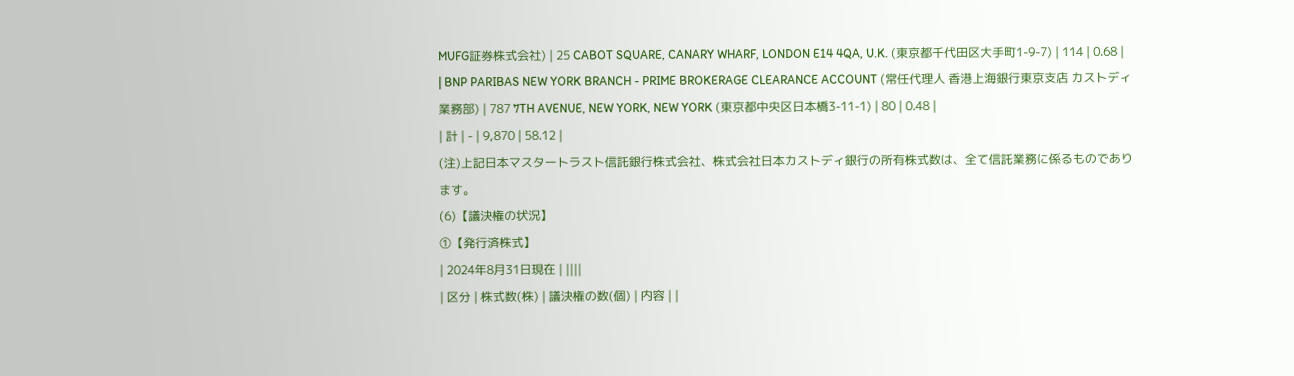MUFG証券株式会社) | 25 CABOT SQUARE, CANARY WHARF, LONDON E14 4QA, U.K. (東京都千代田区大手町1-9-7) | 114 | 0.68 |
| BNP PARIBAS NEW YORK BRANCH - PRIME BROKERAGE CLEARANCE ACCOUNT (常任代理人 香港上海銀行東京支店 カストディ業務部) | 787 7TH AVENUE, NEW YORK, NEW YORK (東京都中央区日本橋3-11-1) | 80 | 0.48 |
| 計 | - | 9,870 | 58.12 |
(注)上記日本マスタートラスト信託銀行株式会社、株式会社日本カストディ銀行の所有株式数は、全て信託業務に係るものであります。
(6)【議決権の状況】
①【発行済株式】
| 2024年8月31日現在 | ||||
| 区分 | 株式数(株) | 議決権の数(個) | 内容 | |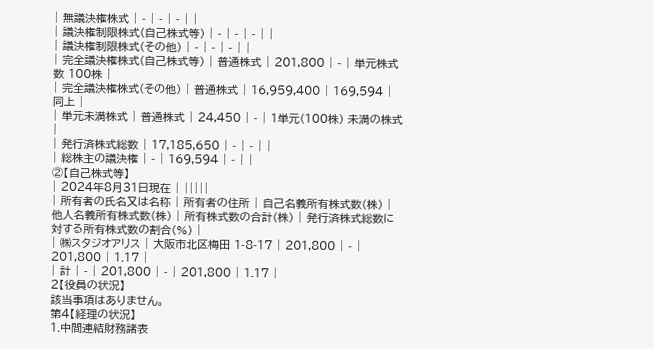| 無議決権株式 | - | - | - | |
| 議決権制限株式(自己株式等) | - | - | - | |
| 議決権制限株式(その他) | - | - | - | |
| 完全議決権株式(自己株式等) | 普通株式 | 201,800 | - | 単元株式数 100株 |
| 完全議決権株式(その他) | 普通株式 | 16,959,400 | 169,594 | 同上 |
| 単元未満株式 | 普通株式 | 24,450 | - | 1単元(100株) 未満の株式 |
| 発行済株式総数 | 17,185,650 | - | - | |
| 総株主の議決権 | - | 169,594 | - | |
②【自己株式等】
| 2024年8月31日現在 | |||||
| 所有者の氏名又は名称 | 所有者の住所 | 自己名義所有株式数(株) | 他人名義所有株式数(株) | 所有株式数の合計(株) | 発行済株式総数に対する所有株式数の割合(%) |
| ㈱スタジオアリス | 大阪市北区梅田 1-8-17 | 201,800 | - | 201,800 | 1.17 |
| 計 | - | 201,800 | - | 201,800 | 1.17 |
2【役員の状況】
該当事項はありません。
第4【経理の状況】
1.中間連結財務諸表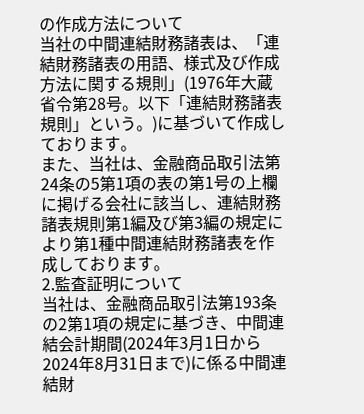の作成方法について
当社の中間連結財務諸表は、「連結財務諸表の用語、様式及び作成方法に関する規則」(1976年大蔵省令第28号。以下「連結財務諸表規則」という。)に基づいて作成しております。
また、当社は、金融商品取引法第24条の5第1項の表の第1号の上欄に掲げる会社に該当し、連結財務諸表規則第1編及び第3編の規定により第1種中間連結財務諸表を作成しております。
2.監査証明について
当社は、金融商品取引法第193条の2第1項の規定に基づき、中間連結会計期間(2024年3月1日から2024年8月31日まで)に係る中間連結財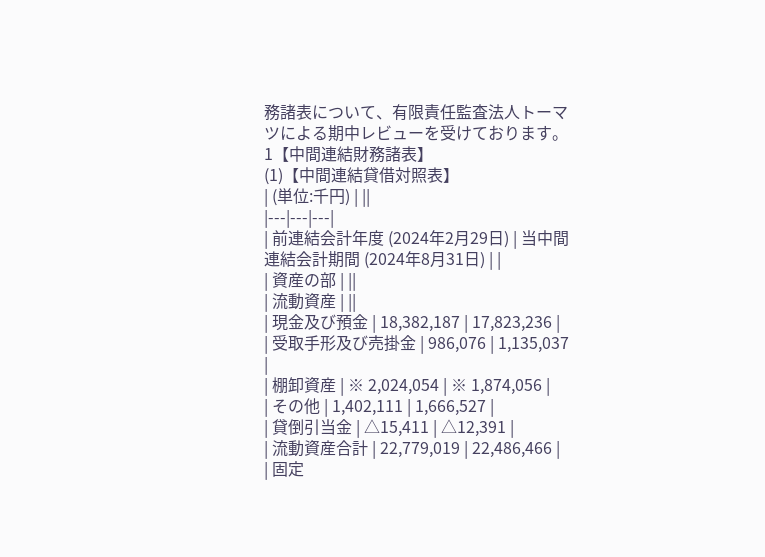務諸表について、有限責任監査法人トーマツによる期中レビューを受けております。
1【中間連結財務諸表】
(1)【中間連結貸借対照表】
| (単位:千円) | ||
|---|---|---|
| 前連結会計年度 (2024年2月29日) | 当中間連結会計期間 (2024年8月31日) | |
| 資産の部 | ||
| 流動資産 | ||
| 現金及び預金 | 18,382,187 | 17,823,236 |
| 受取手形及び売掛金 | 986,076 | 1,135,037 |
| 棚卸資産 | ※ 2,024,054 | ※ 1,874,056 |
| その他 | 1,402,111 | 1,666,527 |
| 貸倒引当金 | △15,411 | △12,391 |
| 流動資産合計 | 22,779,019 | 22,486,466 |
| 固定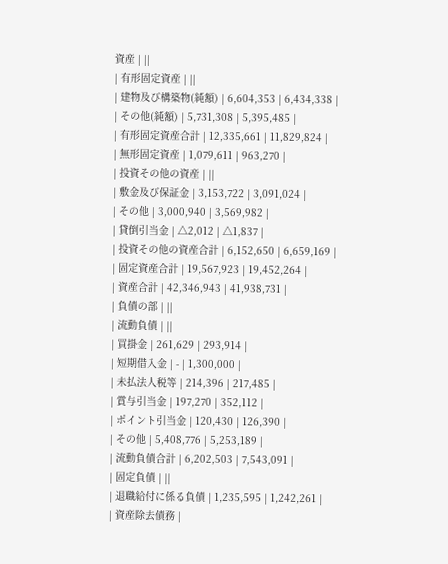資産 | ||
| 有形固定資産 | ||
| 建物及び構築物(純額) | 6,604,353 | 6,434,338 |
| その他(純額) | 5,731,308 | 5,395,485 |
| 有形固定資産合計 | 12,335,661 | 11,829,824 |
| 無形固定資産 | 1,079,611 | 963,270 |
| 投資その他の資産 | ||
| 敷金及び保証金 | 3,153,722 | 3,091,024 |
| その他 | 3,000,940 | 3,569,982 |
| 貸倒引当金 | △2,012 | △1,837 |
| 投資その他の資産合計 | 6,152,650 | 6,659,169 |
| 固定資産合計 | 19,567,923 | 19,452,264 |
| 資産合計 | 42,346,943 | 41,938,731 |
| 負債の部 | ||
| 流動負債 | ||
| 買掛金 | 261,629 | 293,914 |
| 短期借入金 | - | 1,300,000 |
| 未払法人税等 | 214,396 | 217,485 |
| 賞与引当金 | 197,270 | 352,112 |
| ポイント引当金 | 120,430 | 126,390 |
| その他 | 5,408,776 | 5,253,189 |
| 流動負債合計 | 6,202,503 | 7,543,091 |
| 固定負債 | ||
| 退職給付に係る負債 | 1,235,595 | 1,242,261 |
| 資産除去債務 |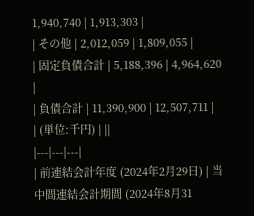1,940,740 | 1,913,303 |
| その他 | 2,012,059 | 1,809,055 |
| 固定負債合計 | 5,188,396 | 4,964,620 |
| 負債合計 | 11,390,900 | 12,507,711 |
| (単位:千円) | ||
|---|---|---|
| 前連結会計年度 (2024年2月29日) | 当中間連結会計期間 (2024年8月31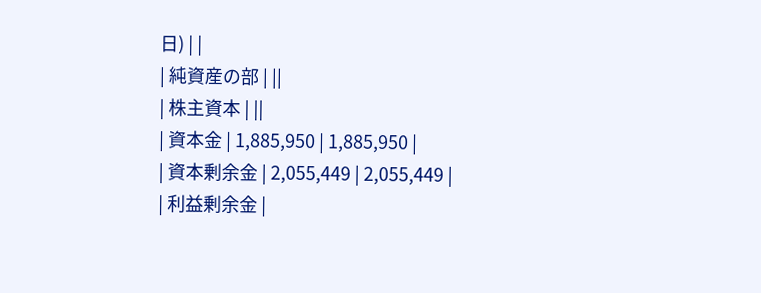日) | |
| 純資産の部 | ||
| 株主資本 | ||
| 資本金 | 1,885,950 | 1,885,950 |
| 資本剰余金 | 2,055,449 | 2,055,449 |
| 利益剰余金 |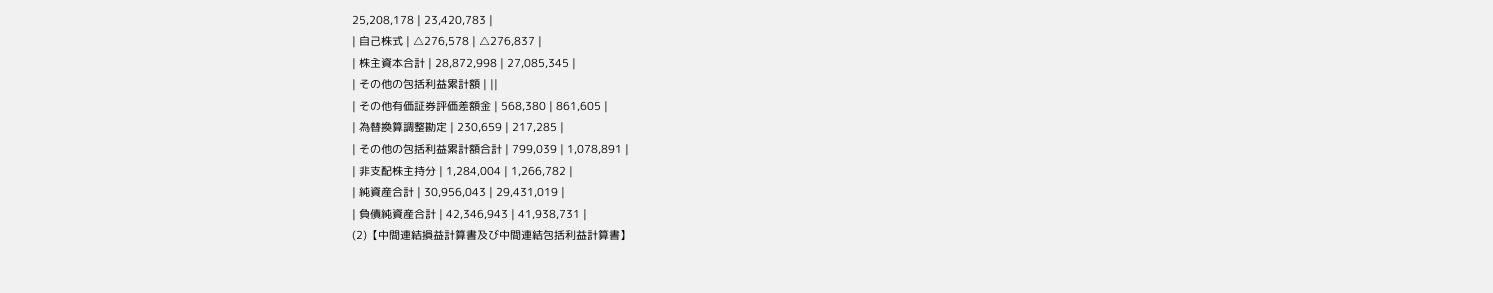25,208,178 | 23,420,783 |
| 自己株式 | △276,578 | △276,837 |
| 株主資本合計 | 28,872,998 | 27,085,345 |
| その他の包括利益累計額 | ||
| その他有価証券評価差額金 | 568,380 | 861,605 |
| 為替換算調整勘定 | 230,659 | 217,285 |
| その他の包括利益累計額合計 | 799,039 | 1,078,891 |
| 非支配株主持分 | 1,284,004 | 1,266,782 |
| 純資産合計 | 30,956,043 | 29,431,019 |
| 負債純資産合計 | 42,346,943 | 41,938,731 |
(2)【中間連結損益計算書及び中間連結包括利益計算書】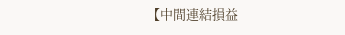【中間連結損益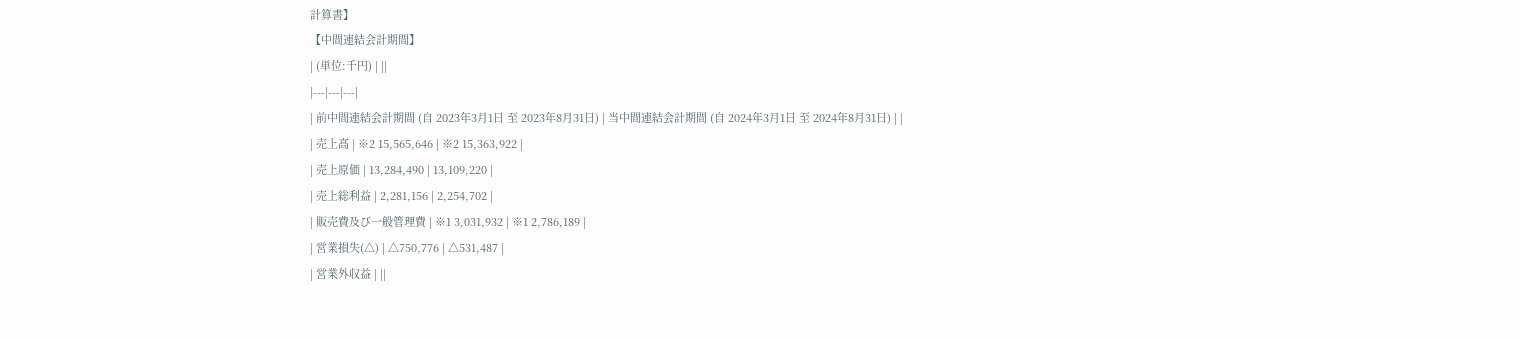計算書】
【中間連結会計期間】
| (単位:千円) | ||
|---|---|---|
| 前中間連結会計期間 (自 2023年3月1日 至 2023年8月31日) | 当中間連結会計期間 (自 2024年3月1日 至 2024年8月31日) | |
| 売上高 | ※2 15,565,646 | ※2 15,363,922 |
| 売上原価 | 13,284,490 | 13,109,220 |
| 売上総利益 | 2,281,156 | 2,254,702 |
| 販売費及び一般管理費 | ※1 3,031,932 | ※1 2,786,189 |
| 営業損失(△) | △750,776 | △531,487 |
| 営業外収益 | ||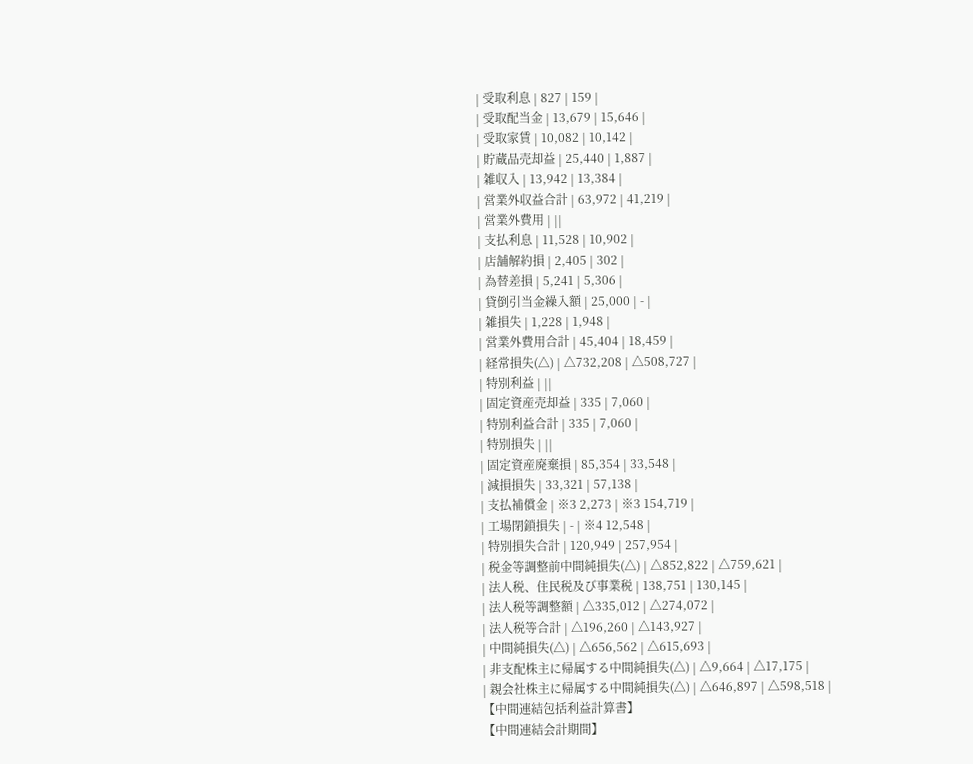| 受取利息 | 827 | 159 |
| 受取配当金 | 13,679 | 15,646 |
| 受取家賃 | 10,082 | 10,142 |
| 貯蔵品売却益 | 25,440 | 1,887 |
| 雑収入 | 13,942 | 13,384 |
| 営業外収益合計 | 63,972 | 41,219 |
| 営業外費用 | ||
| 支払利息 | 11,528 | 10,902 |
| 店舗解約損 | 2,405 | 302 |
| 為替差損 | 5,241 | 5,306 |
| 貸倒引当金繰入額 | 25,000 | - |
| 雑損失 | 1,228 | 1,948 |
| 営業外費用合計 | 45,404 | 18,459 |
| 経常損失(△) | △732,208 | △508,727 |
| 特別利益 | ||
| 固定資産売却益 | 335 | 7,060 |
| 特別利益合計 | 335 | 7,060 |
| 特別損失 | ||
| 固定資産廃棄損 | 85,354 | 33,548 |
| 減損損失 | 33,321 | 57,138 |
| 支払補償金 | ※3 2,273 | ※3 154,719 |
| 工場閉鎖損失 | - | ※4 12,548 |
| 特別損失合計 | 120,949 | 257,954 |
| 税金等調整前中間純損失(△) | △852,822 | △759,621 |
| 法人税、住民税及び事業税 | 138,751 | 130,145 |
| 法人税等調整額 | △335,012 | △274,072 |
| 法人税等合計 | △196,260 | △143,927 |
| 中間純損失(△) | △656,562 | △615,693 |
| 非支配株主に帰属する中間純損失(△) | △9,664 | △17,175 |
| 親会社株主に帰属する中間純損失(△) | △646,897 | △598,518 |
【中間連結包括利益計算書】
【中間連結会計期間】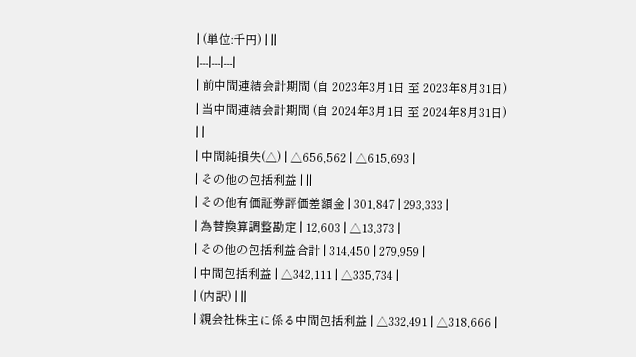| (単位:千円) | ||
|---|---|---|
| 前中間連結会計期間 (自 2023年3月1日 至 2023年8月31日) | 当中間連結会計期間 (自 2024年3月1日 至 2024年8月31日) | |
| 中間純損失(△) | △656,562 | △615,693 |
| その他の包括利益 | ||
| その他有価証券評価差額金 | 301,847 | 293,333 |
| 為替換算調整勘定 | 12,603 | △13,373 |
| その他の包括利益合計 | 314,450 | 279,959 |
| 中間包括利益 | △342,111 | △335,734 |
| (内訳) | ||
| 親会社株主に係る中間包括利益 | △332,491 | △318,666 |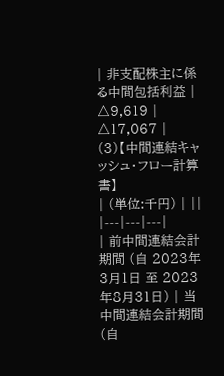| 非支配株主に係る中間包括利益 | △9,619 | △17,067 |
(3)【中間連結キャッシュ・フロー計算書】
| (単位:千円) | ||
|---|---|---|
| 前中間連結会計期間 (自 2023年3月1日 至 2023年8月31日) | 当中間連結会計期間 (自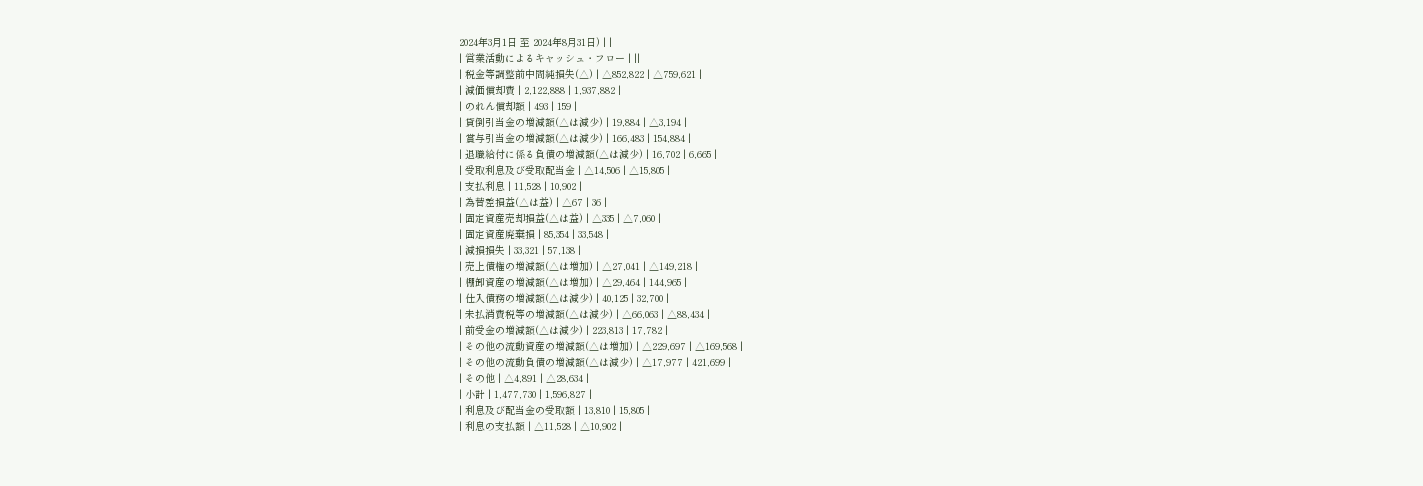2024年3月1日 至 2024年8月31日) | |
| 営業活動によるキャッシュ・フロー | ||
| 税金等調整前中間純損失(△) | △852,822 | △759,621 |
| 減価償却費 | 2,122,888 | 1,937,882 |
| のれん償却額 | 493 | 159 |
| 貸倒引当金の増減額(△は減少) | 19,884 | △3,194 |
| 賞与引当金の増減額(△は減少) | 166,483 | 154,884 |
| 退職給付に係る負債の増減額(△は減少) | 16,702 | 6,665 |
| 受取利息及び受取配当金 | △14,506 | △15,805 |
| 支払利息 | 11,528 | 10,902 |
| 為替差損益(△は益) | △67 | 36 |
| 固定資産売却損益(△は益) | △335 | △7,060 |
| 固定資産廃棄損 | 85,354 | 33,548 |
| 減損損失 | 33,321 | 57,138 |
| 売上債権の増減額(△は増加) | △27,041 | △149,218 |
| 棚卸資産の増減額(△は増加) | △29,464 | 144,965 |
| 仕入債務の増減額(△は減少) | 40,125 | 32,700 |
| 未払消費税等の増減額(△は減少) | △66,063 | △88,434 |
| 前受金の増減額(△は減少) | 223,813 | 17,782 |
| その他の流動資産の増減額(△は増加) | △229,697 | △169,568 |
| その他の流動負債の増減額(△は減少) | △17,977 | 421,699 |
| その他 | △4,891 | △28,634 |
| 小計 | 1,477,730 | 1,596,827 |
| 利息及び配当金の受取額 | 13,810 | 15,805 |
| 利息の支払額 | △11,528 | △10,902 |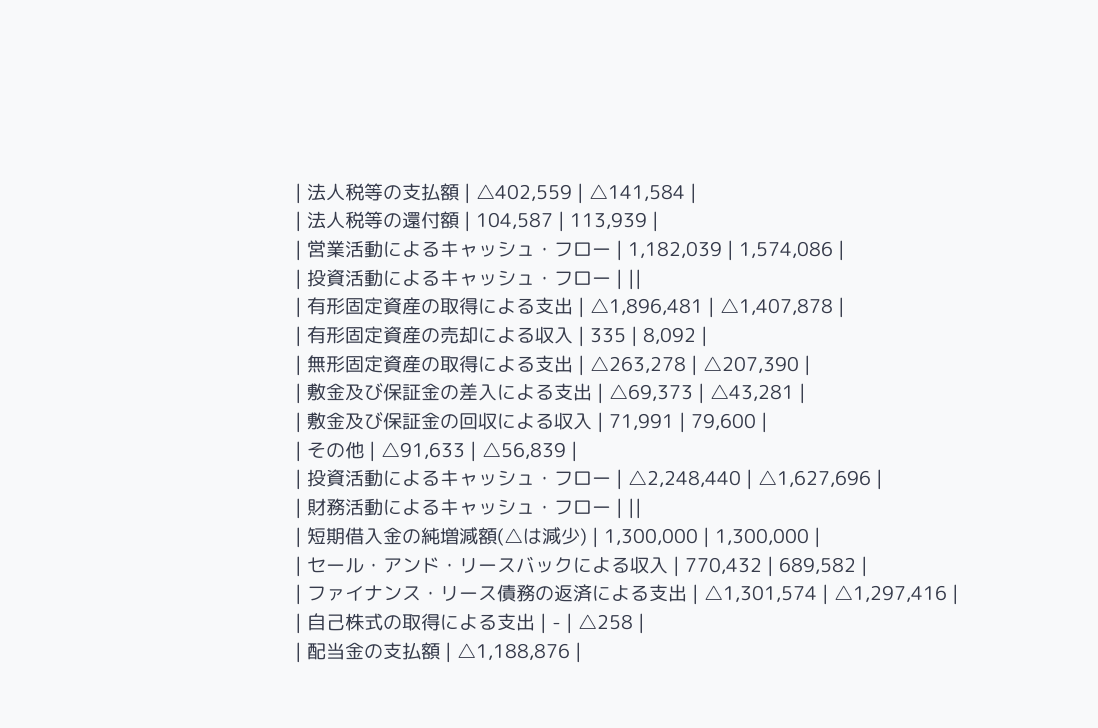| 法人税等の支払額 | △402,559 | △141,584 |
| 法人税等の還付額 | 104,587 | 113,939 |
| 営業活動によるキャッシュ・フロー | 1,182,039 | 1,574,086 |
| 投資活動によるキャッシュ・フロー | ||
| 有形固定資産の取得による支出 | △1,896,481 | △1,407,878 |
| 有形固定資産の売却による収入 | 335 | 8,092 |
| 無形固定資産の取得による支出 | △263,278 | △207,390 |
| 敷金及び保証金の差入による支出 | △69,373 | △43,281 |
| 敷金及び保証金の回収による収入 | 71,991 | 79,600 |
| その他 | △91,633 | △56,839 |
| 投資活動によるキャッシュ・フロー | △2,248,440 | △1,627,696 |
| 財務活動によるキャッシュ・フロー | ||
| 短期借入金の純増減額(△は減少) | 1,300,000 | 1,300,000 |
| セール・アンド・リースバックによる収入 | 770,432 | 689,582 |
| ファイナンス・リース債務の返済による支出 | △1,301,574 | △1,297,416 |
| 自己株式の取得による支出 | - | △258 |
| 配当金の支払額 | △1,188,876 |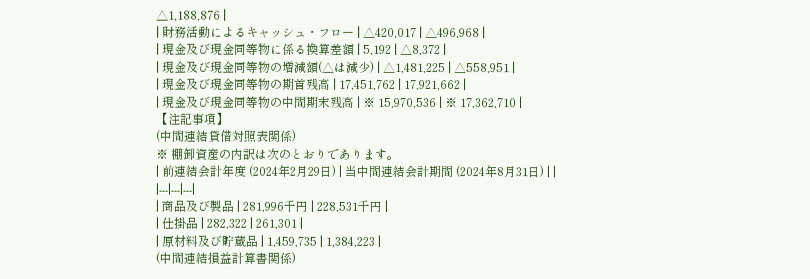△1,188,876 |
| 財務活動によるキャッシュ・フロー | △420,017 | △496,968 |
| 現金及び現金同等物に係る換算差額 | 5,192 | △8,372 |
| 現金及び現金同等物の増減額(△は減少) | △1,481,225 | △558,951 |
| 現金及び現金同等物の期首残高 | 17,451,762 | 17,921,662 |
| 現金及び現金同等物の中間期末残高 | ※ 15,970,536 | ※ 17,362,710 |
【注記事項】
(中間連結貸借対照表関係)
※ 棚卸資産の内訳は次のとおりであります。
| 前連結会計年度 (2024年2月29日) | 当中間連結会計期間 (2024年8月31日) | |
|---|---|---|
| 商品及び製品 | 281,996千円 | 228,531千円 |
| 仕掛品 | 282,322 | 261,301 |
| 原材料及び貯蔵品 | 1,459,735 | 1,384,223 |
(中間連結損益計算書関係)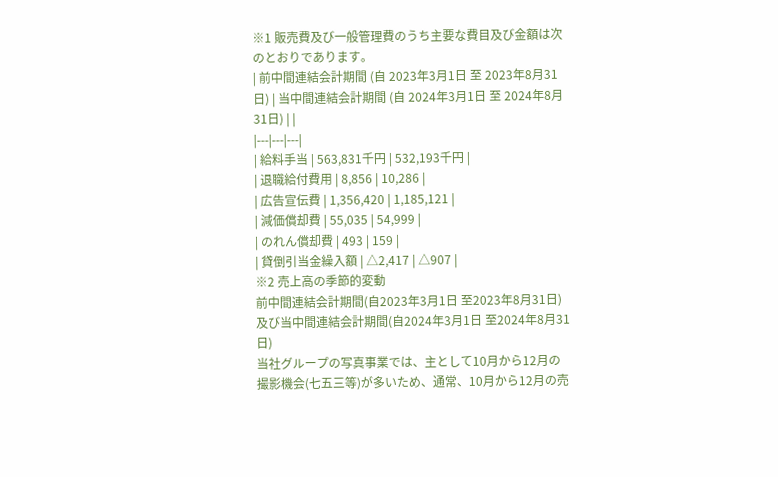※1 販売費及び一般管理費のうち主要な費目及び金額は次のとおりであります。
| 前中間連結会計期間 (自 2023年3月1日 至 2023年8月31日) | 当中間連結会計期間 (自 2024年3月1日 至 2024年8月31日) | |
|---|---|---|
| 給料手当 | 563,831千円 | 532,193千円 |
| 退職給付費用 | 8,856 | 10,286 |
| 広告宣伝費 | 1,356,420 | 1,185,121 |
| 減価償却費 | 55,035 | 54,999 |
| のれん償却費 | 493 | 159 |
| 貸倒引当金繰入額 | △2,417 | △907 |
※2 売上高の季節的変動
前中間連結会計期間(自2023年3月1日 至2023年8月31日)及び当中間連結会計期間(自2024年3月1日 至2024年8月31日)
当社グループの写真事業では、主として10月から12月の撮影機会(七五三等)が多いため、通常、10月から12月の売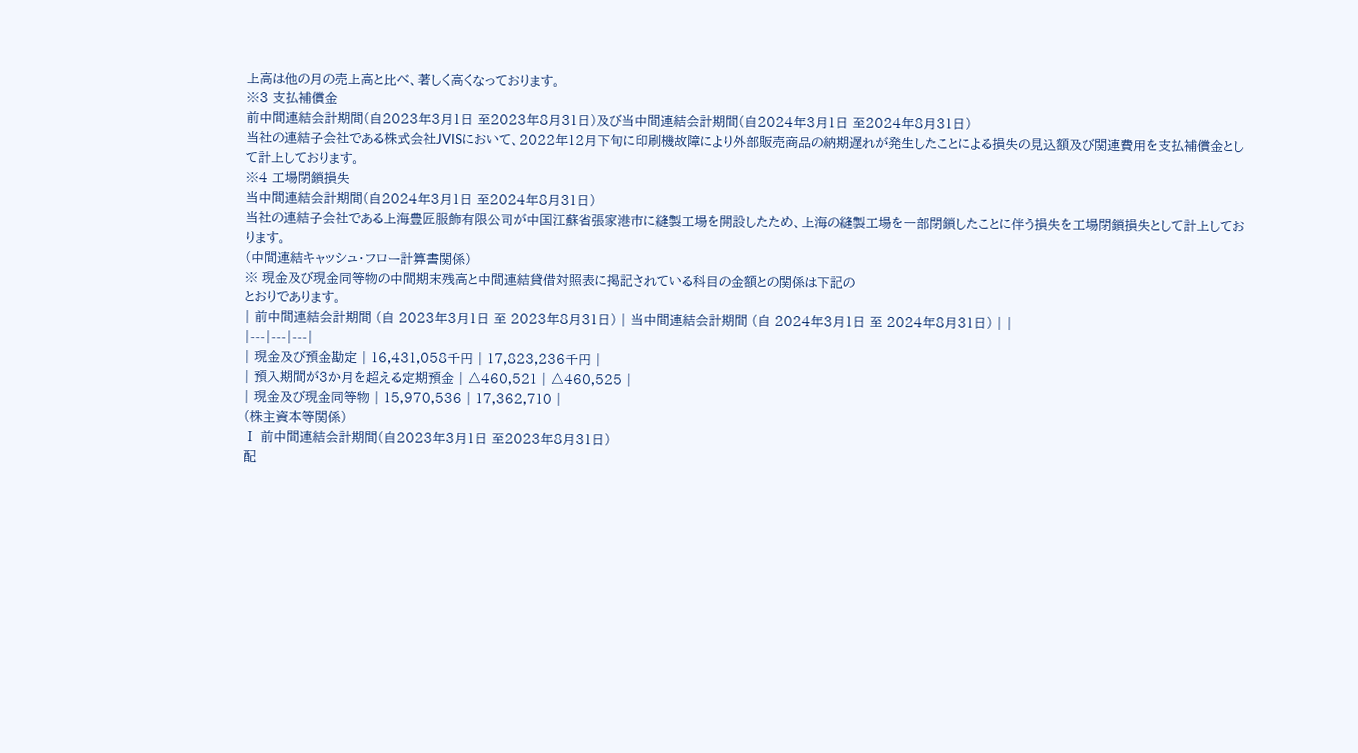上高は他の月の売上高と比べ、著しく高くなっております。
※3 支払補償金
前中間連結会計期間(自2023年3月1日 至2023年8月31日)及び当中間連結会計期間(自2024年3月1日 至2024年8月31日)
当社の連結子会社である株式会社JVISにおいて、2022年12月下旬に印刷機故障により外部販売商品の納期遅れが発生したことによる損失の見込額及び関連費用を支払補償金として計上しております。
※4 工場閉鎖損失
当中間連結会計期間(自2024年3月1日 至2024年8月31日)
当社の連結子会社である上海豊匠服飾有限公司が中国江蘇省張家港市に縫製工場を開設したため、上海の縫製工場を一部閉鎖したことに伴う損失を工場閉鎖損失として計上しております。
(中間連結キャッシュ・フロー計算書関係)
※ 現金及び現金同等物の中間期末残高と中間連結貸借対照表に掲記されている科目の金額との関係は下記の
とおりであります。
| 前中間連結会計期間 (自 2023年3月1日 至 2023年8月31日) | 当中間連結会計期間 (自 2024年3月1日 至 2024年8月31日) | |
|---|---|---|
| 現金及び預金勘定 | 16,431,058千円 | 17,823,236千円 |
| 預入期間が3か月を超える定期預金 | △460,521 | △460,525 |
| 現金及び現金同等物 | 15,970,536 | 17,362,710 |
(株主資本等関係)
Ⅰ 前中間連結会計期間(自2023年3月1日 至2023年8月31日)
配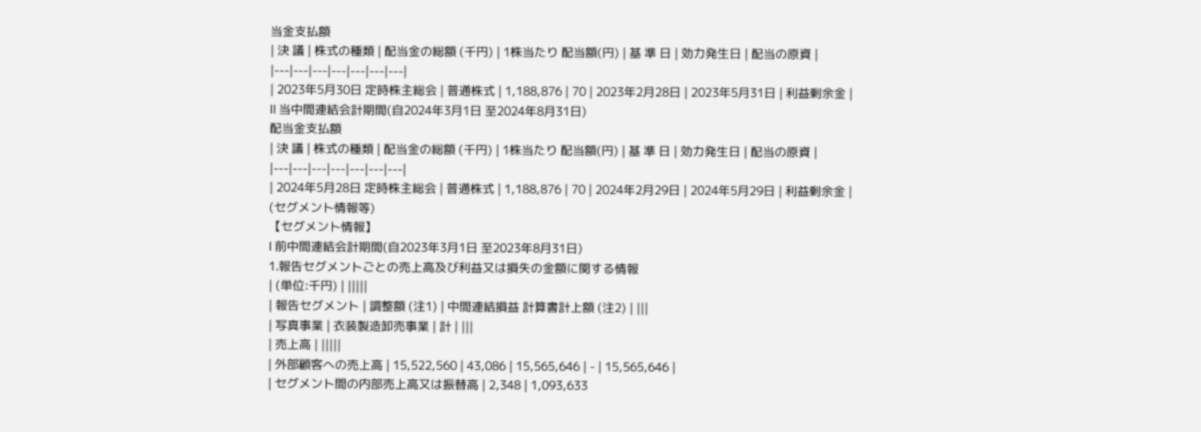当金支払額
| 決 議 | 株式の種類 | 配当金の総額 (千円) | 1株当たり 配当額(円) | 基 準 日 | 効力発生日 | 配当の原資 |
|---|---|---|---|---|---|---|
| 2023年5月30日 定時株主総会 | 普通株式 | 1,188,876 | 70 | 2023年2月28日 | 2023年5月31日 | 利益剰余金 |
Ⅱ 当中間連結会計期間(自2024年3月1日 至2024年8月31日)
配当金支払額
| 決 議 | 株式の種類 | 配当金の総額 (千円) | 1株当たり 配当額(円) | 基 準 日 | 効力発生日 | 配当の原資 |
|---|---|---|---|---|---|---|
| 2024年5月28日 定時株主総会 | 普通株式 | 1,188,876 | 70 | 2024年2月29日 | 2024年5月29日 | 利益剰余金 |
(セグメント情報等)
【セグメント情報】
Ⅰ 前中間連結会計期間(自2023年3月1日 至2023年8月31日)
1.報告セグメントごとの売上高及び利益又は損失の金額に関する情報
| (単位:千円) | |||||
| 報告セグメント | 調整額 (注1) | 中間連結損益 計算書計上額 (注2) | |||
| 写真事業 | 衣装製造卸売事業 | 計 | |||
| 売上高 | |||||
| 外部顧客への売上高 | 15,522,560 | 43,086 | 15,565,646 | - | 15,565,646 |
| セグメント間の内部売上高又は振替高 | 2,348 | 1,093,633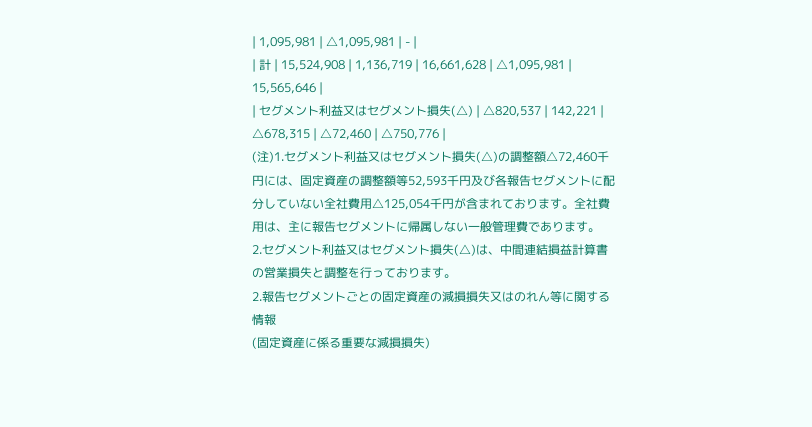| 1,095,981 | △1,095,981 | - |
| 計 | 15,524,908 | 1,136,719 | 16,661,628 | △1,095,981 | 15,565,646 |
| セグメント利益又はセグメント損失(△) | △820,537 | 142,221 | △678,315 | △72,460 | △750,776 |
(注)1.セグメント利益又はセグメント損失(△)の調整額△72,460千円には、固定資産の調整額等52,593千円及び各報告セグメントに配分していない全社費用△125,054千円が含まれております。全社費用は、主に報告セグメントに帰属しない一般管理費であります。
2.セグメント利益又はセグメント損失(△)は、中間連結損益計算書の営業損失と調整を行っております。
2.報告セグメントごとの固定資産の減損損失又はのれん等に関する情報
(固定資産に係る重要な減損損失)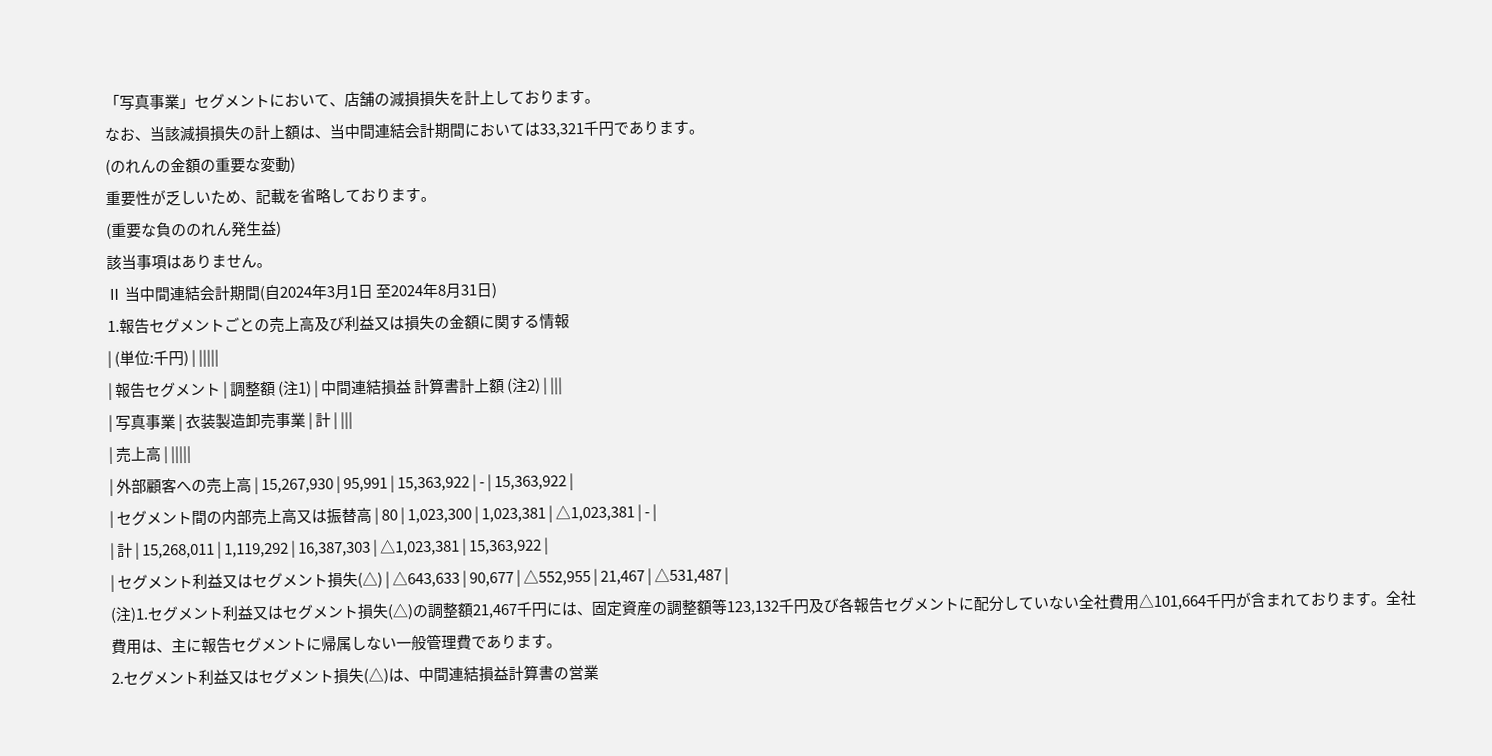「写真事業」セグメントにおいて、店舗の減損損失を計上しております。
なお、当該減損損失の計上額は、当中間連結会計期間においては33,321千円であります。
(のれんの金額の重要な変動)
重要性が乏しいため、記載を省略しております。
(重要な負ののれん発生益)
該当事項はありません。
Ⅱ 当中間連結会計期間(自2024年3月1日 至2024年8月31日)
1.報告セグメントごとの売上高及び利益又は損失の金額に関する情報
| (単位:千円) | |||||
| 報告セグメント | 調整額 (注1) | 中間連結損益 計算書計上額 (注2) | |||
| 写真事業 | 衣装製造卸売事業 | 計 | |||
| 売上高 | |||||
| 外部顧客への売上高 | 15,267,930 | 95,991 | 15,363,922 | - | 15,363,922 |
| セグメント間の内部売上高又は振替高 | 80 | 1,023,300 | 1,023,381 | △1,023,381 | - |
| 計 | 15,268,011 | 1,119,292 | 16,387,303 | △1,023,381 | 15,363,922 |
| セグメント利益又はセグメント損失(△) | △643,633 | 90,677 | △552,955 | 21,467 | △531,487 |
(注)1.セグメント利益又はセグメント損失(△)の調整額21,467千円には、固定資産の調整額等123,132千円及び各報告セグメントに配分していない全社費用△101,664千円が含まれております。全社費用は、主に報告セグメントに帰属しない一般管理費であります。
2.セグメント利益又はセグメント損失(△)は、中間連結損益計算書の営業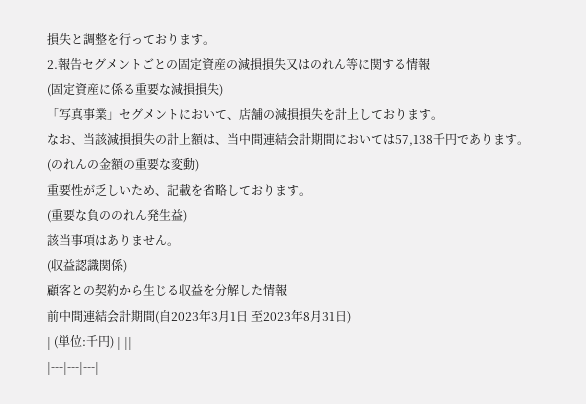損失と調整を行っております。
2.報告セグメントごとの固定資産の減損損失又はのれん等に関する情報
(固定資産に係る重要な減損損失)
「写真事業」セグメントにおいて、店舗の減損損失を計上しております。
なお、当該減損損失の計上額は、当中間連結会計期間においては57,138千円であります。
(のれんの金額の重要な変動)
重要性が乏しいため、記載を省略しております。
(重要な負ののれん発生益)
該当事項はありません。
(収益認識関係)
顧客との契約から生じる収益を分解した情報
前中間連結会計期間(自2023年3月1日 至2023年8月31日)
| (単位:千円) | ||
|---|---|---|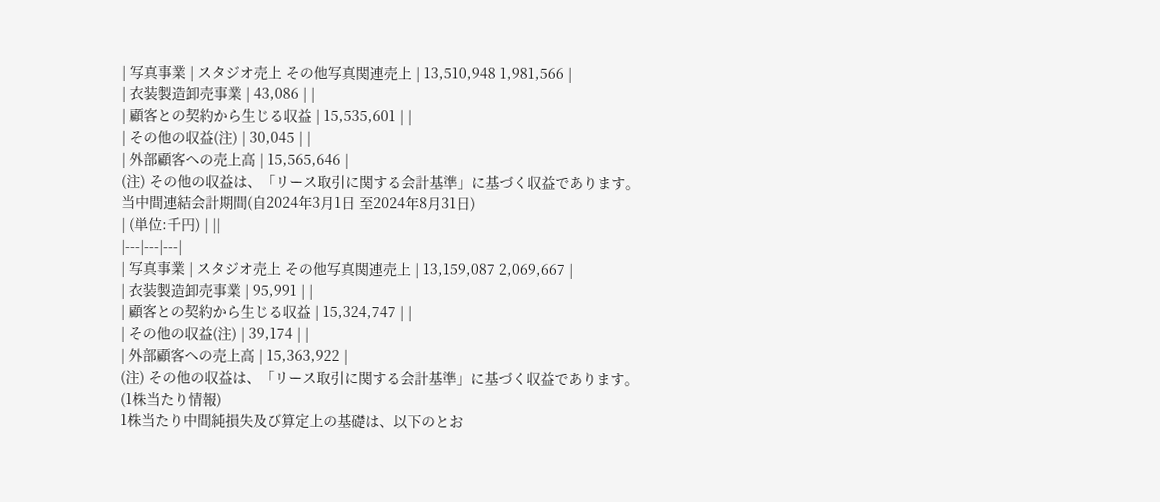| 写真事業 | スタジオ売上 その他写真関連売上 | 13,510,948 1,981,566 |
| 衣装製造卸売事業 | 43,086 | |
| 顧客との契約から生じる収益 | 15,535,601 | |
| その他の収益(注) | 30,045 | |
| 外部顧客への売上高 | 15,565,646 |
(注) その他の収益は、「リース取引に関する会計基準」に基づく収益であります。
当中間連結会計期間(自2024年3月1日 至2024年8月31日)
| (単位:千円) | ||
|---|---|---|
| 写真事業 | スタジオ売上 その他写真関連売上 | 13,159,087 2,069,667 |
| 衣装製造卸売事業 | 95,991 | |
| 顧客との契約から生じる収益 | 15,324,747 | |
| その他の収益(注) | 39,174 | |
| 外部顧客への売上高 | 15,363,922 |
(注) その他の収益は、「リース取引に関する会計基準」に基づく収益であります。
(1株当たり情報)
1株当たり中間純損失及び算定上の基礎は、以下のとお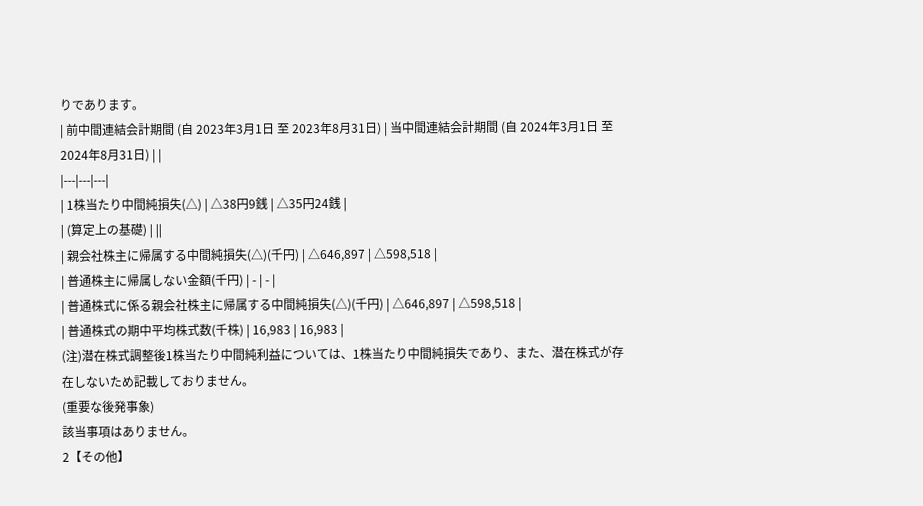りであります。
| 前中間連結会計期間 (自 2023年3月1日 至 2023年8月31日) | 当中間連結会計期間 (自 2024年3月1日 至 2024年8月31日) | |
|---|---|---|
| 1株当たり中間純損失(△) | △38円9銭 | △35円24銭 |
| (算定上の基礎) | ||
| 親会社株主に帰属する中間純損失(△)(千円) | △646,897 | △598,518 |
| 普通株主に帰属しない金額(千円) | - | - |
| 普通株式に係る親会社株主に帰属する中間純損失(△)(千円) | △646,897 | △598,518 |
| 普通株式の期中平均株式数(千株) | 16,983 | 16,983 |
(注)潜在株式調整後1株当たり中間純利益については、1株当たり中間純損失であり、また、潜在株式が存在しないため記載しておりません。
(重要な後発事象)
該当事項はありません。
2【その他】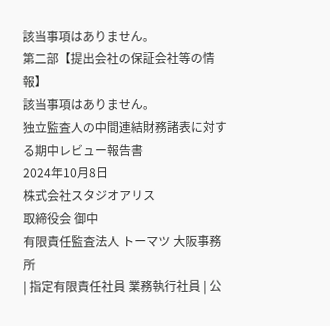該当事項はありません。
第二部【提出会社の保証会社等の情報】
該当事項はありません。
独立監査人の中間連結財務諸表に対する期中レビュー報告書
2024年10月8日
株式会社スタジオアリス
取締役会 御中
有限責任監査法人 トーマツ 大阪事務所
| 指定有限責任社員 業務執行社員 | 公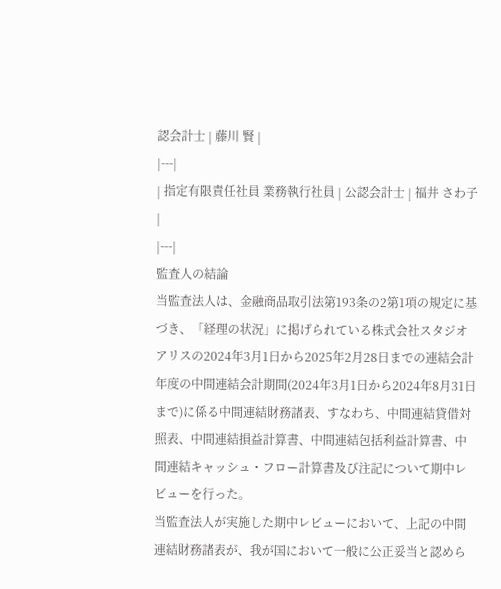認会計士 | 藤川 賢 |
|---|
| 指定有限責任社員 業務執行社員 | 公認会計士 | 福井 さわ子 |
|---|
監査人の結論
当監査法人は、金融商品取引法第193条の2第1項の規定に基づき、「経理の状況」に掲げられている株式会社スタジオアリスの2024年3月1日から2025年2月28日までの連結会計年度の中間連結会計期間(2024年3月1日から2024年8月31日まで)に係る中間連結財務諸表、すなわち、中間連結貸借対照表、中間連結損益計算書、中間連結包括利益計算書、中間連結キャッシュ・フロー計算書及び注記について期中レビューを行った。
当監査法人が実施した期中レビューにおいて、上記の中間連結財務諸表が、我が国において一般に公正妥当と認めら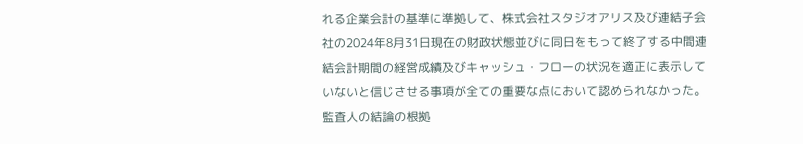れる企業会計の基準に準拠して、株式会社スタジオアリス及び連結子会社の2024年8月31日現在の財政状態並びに同日をもって終了する中間連結会計期間の経営成績及びキャッシュ・フローの状況を適正に表示していないと信じさせる事項が全ての重要な点において認められなかった。
監査人の結論の根拠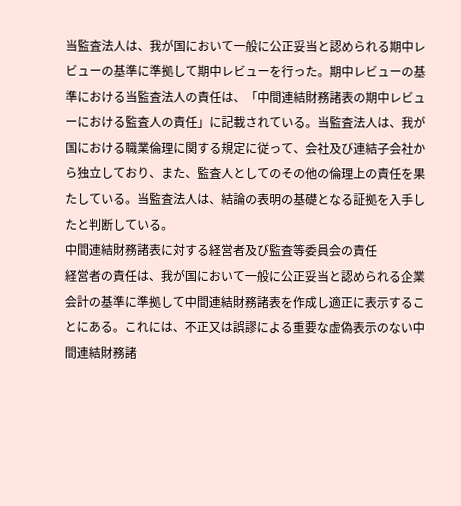当監査法人は、我が国において一般に公正妥当と認められる期中レビューの基準に準拠して期中レビューを行った。期中レビューの基準における当監査法人の責任は、「中間連結財務諸表の期中レビューにおける監査人の責任」に記載されている。当監査法人は、我が国における職業倫理に関する規定に従って、会社及び連結子会社から独立しており、また、監査人としてのその他の倫理上の責任を果たしている。当監査法人は、結論の表明の基礎となる証拠を入手したと判断している。
中間連結財務諸表に対する経営者及び監査等委員会の責任
経営者の責任は、我が国において一般に公正妥当と認められる企業会計の基準に準拠して中間連結財務諸表を作成し適正に表示することにある。これには、不正又は誤謬による重要な虚偽表示のない中間連結財務諸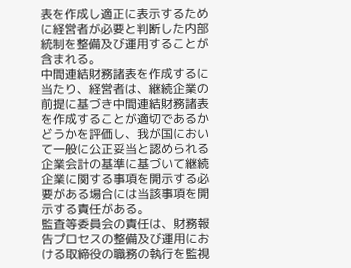表を作成し適正に表示するために経営者が必要と判断した内部統制を整備及び運用することが含まれる。
中間連結財務諸表を作成するに当たり、経営者は、継続企業の前提に基づき中間連結財務諸表を作成することが適切であるかどうかを評価し、我が国において一般に公正妥当と認められる企業会計の基準に基づいて継続企業に関する事項を開示する必要がある場合には当該事項を開示する責任がある。
監査等委員会の責任は、財務報告プロセスの整備及び運用における取締役の職務の執行を監視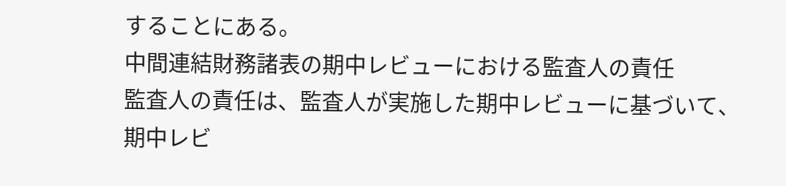することにある。
中間連結財務諸表の期中レビューにおける監査人の責任
監査人の責任は、監査人が実施した期中レビューに基づいて、期中レビ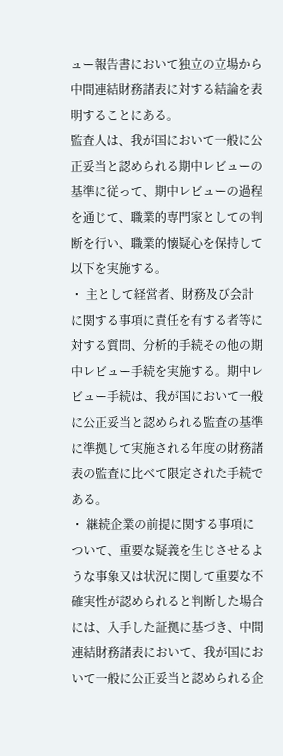ュー報告書において独立の立場から中間連結財務諸表に対する結論を表明することにある。
監査人は、我が国において一般に公正妥当と認められる期中レビューの基準に従って、期中レビューの過程を通じて、職業的専門家としての判断を行い、職業的懐疑心を保持して以下を実施する。
・ 主として経営者、財務及び会計に関する事項に責任を有する者等に対する質問、分析的手続その他の期中レビュー手続を実施する。期中レビュー手続は、我が国において一般に公正妥当と認められる監査の基準に準拠して実施される年度の財務諸表の監査に比べて限定された手続である。
・ 継続企業の前提に関する事項について、重要な疑義を生じさせるような事象又は状況に関して重要な不確実性が認められると判断した場合には、入手した証拠に基づき、中間連結財務諸表において、我が国において一般に公正妥当と認められる企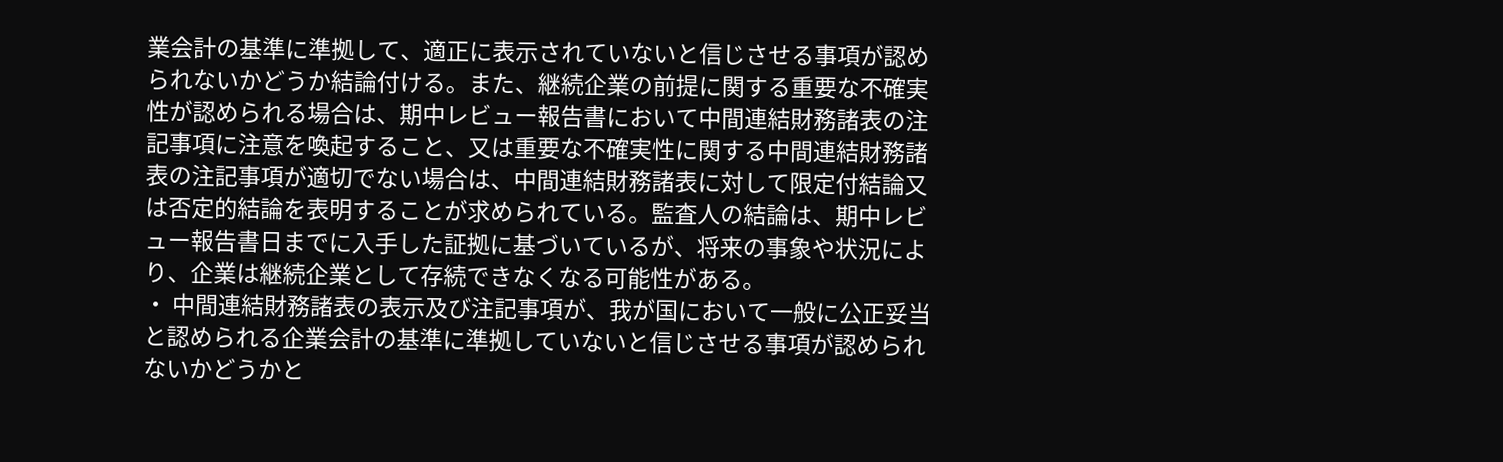業会計の基準に準拠して、適正に表示されていないと信じさせる事項が認められないかどうか結論付ける。また、継続企業の前提に関する重要な不確実性が認められる場合は、期中レビュー報告書において中間連結財務諸表の注記事項に注意を喚起すること、又は重要な不確実性に関する中間連結財務諸表の注記事項が適切でない場合は、中間連結財務諸表に対して限定付結論又は否定的結論を表明することが求められている。監査人の結論は、期中レビュー報告書日までに入手した証拠に基づいているが、将来の事象や状況により、企業は継続企業として存続できなくなる可能性がある。
・ 中間連結財務諸表の表示及び注記事項が、我が国において一般に公正妥当と認められる企業会計の基準に準拠していないと信じさせる事項が認められないかどうかと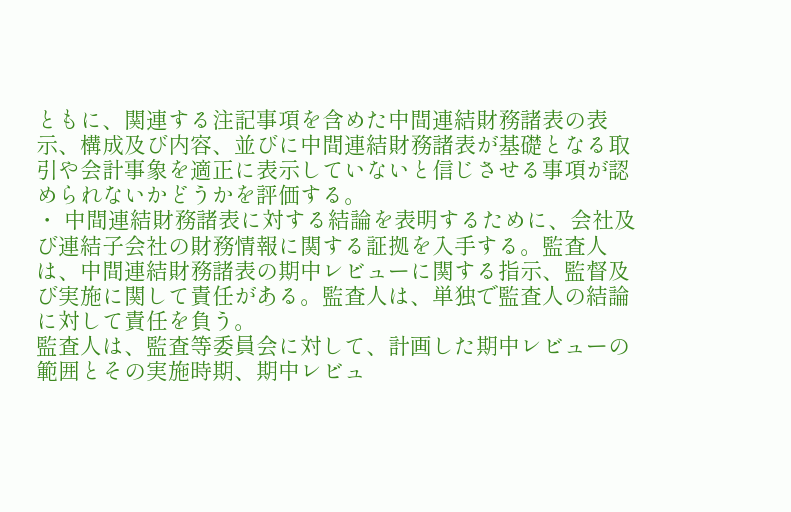ともに、関連する注記事項を含めた中間連結財務諸表の表示、構成及び内容、並びに中間連結財務諸表が基礎となる取引や会計事象を適正に表示していないと信じさせる事項が認められないかどうかを評価する。
・ 中間連結財務諸表に対する結論を表明するために、会社及び連結子会社の財務情報に関する証拠を入手する。監査人は、中間連結財務諸表の期中レビューに関する指示、監督及び実施に関して責任がある。監査人は、単独で監査人の結論に対して責任を負う。
監査人は、監査等委員会に対して、計画した期中レビューの範囲とその実施時期、期中レビュ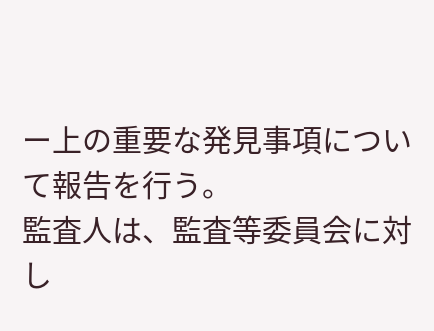ー上の重要な発見事項について報告を行う。
監査人は、監査等委員会に対し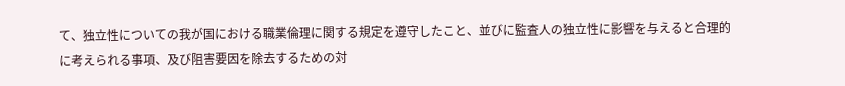て、独立性についての我が国における職業倫理に関する規定を遵守したこと、並びに監査人の独立性に影響を与えると合理的に考えられる事項、及び阻害要因を除去するための対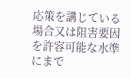応策を講じている場合又は阻害要因を許容可能な水準にまで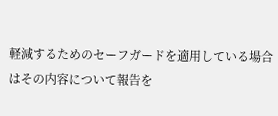軽減するためのセーフガードを適用している場合はその内容について報告を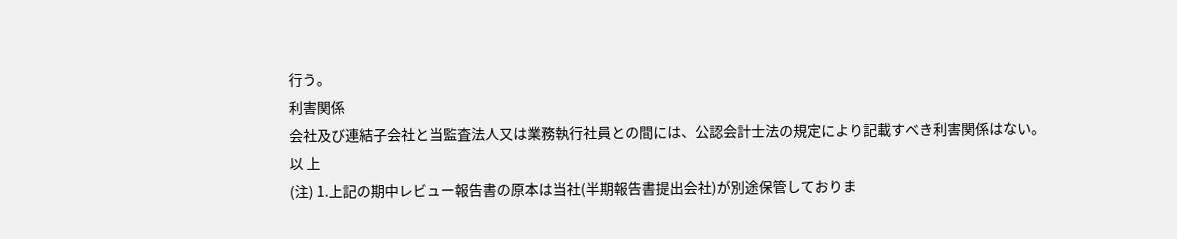行う。
利害関係
会社及び連結子会社と当監査法人又は業務執行社員との間には、公認会計士法の規定により記載すべき利害関係はない。
以 上
(注) 1.上記の期中レビュー報告書の原本は当社(半期報告書提出会社)が別途保管しておりま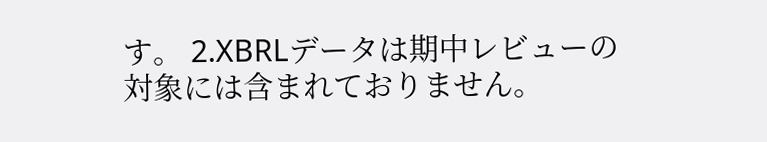す。 2.XBRLデータは期中レビューの対象には含まれておりません。